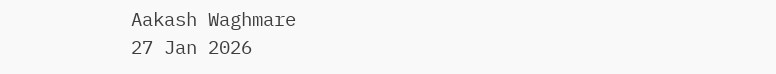Aakash Waghmare
27 Jan 2026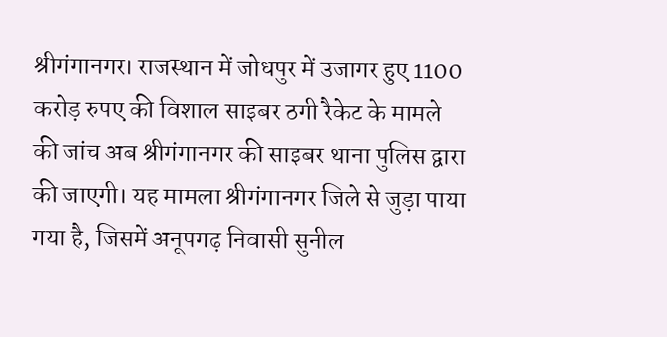श्रीगंगानगर। राजस्थान में जोधपुर में उजागर हुए 1100 करोड़ रुपए की विशाल साइबर ठगी रैकेट के मामले की जांच अब श्रीगंगानगर की साइबर थाना पुलिस द्वारा की जाएगी। यह मामला श्रीगंगानगर जिले से जुड़ा पाया गया है, जिसमें अनूपगढ़ निवासी सुनील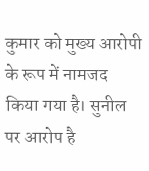कुमार को मुख्य आरोपी के रूप में नामजद किया गया है। सुनील पर आरोप है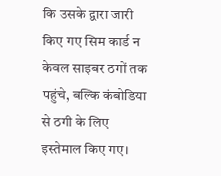कि उसके द्वारा जारी किए गए सिम कार्ड न केवल साइबर ठगों तक पहुंचे, बल्कि कंबोडिया से ठगी के लिए इस्तेमाल किए गए।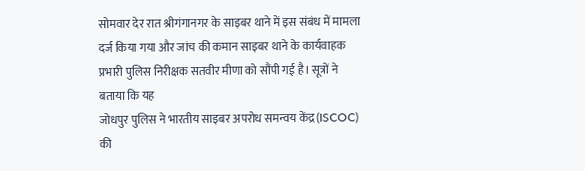सोमवार देर रात श्रीगंगानगर के साइबर थाने में इस संबंध में मामला दर्ज किया गया और जांच की कमान साइबर थाने के कार्यवाहक प्रभारी पुलिस निरीक्षक सतवीर मीणा को सौंपी गई है। सूत्रों ने बताया कि यह
जोधपुर पुलिस ने भारतीय साइबर अपरोध समन्वय केंद्र (ISCOC) की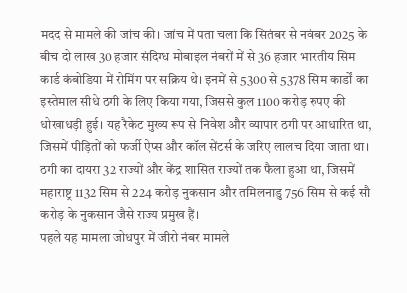मदद से मामले की जांच की। जांच में पता चला कि सितंबर से नवंबर 2025 के बीच दो लाख 30 हजार संदिग्ध मोबाइल नंबरों में से 36 हजार भारतीय सिम कार्ड कंबोडिया में रोमिंग पर सक्रिय थे। इनमें से 5300 से 5378 सिम कार्डों का इस्तेमाल सीधे ठगी के लिए किया गया, जिससे कुल 1100 करोड़ रुपए की धोखाधड़ी हुई। यह रैकेट मुख्य रूप से निवेश और व्यापार ठगी पर आधारित था, जिसमें पीड़ितों को फर्जी ऐप्स और कॉल सेंटर्स के जरिए लालच दिया जाता था। ठगी का दायरा 32 राज्यों और केंद्र शासित राज्यों तक फैला हुआ था, जिसमें महाराष्ट्र 1132 सिम से 224 करोड़ नुकसान और तमिलनाडु 756 सिम से कई सौ करोड़ के नुकसान जैसे राज्य प्रमुख हैं।
पहले यह मामला जोधपुर में जीरो नंबर मामले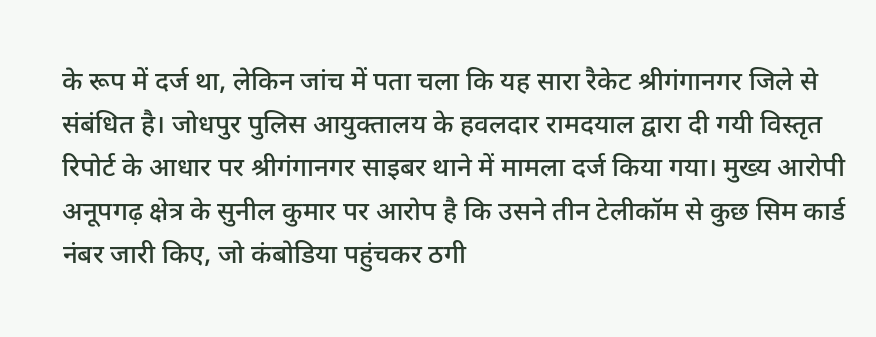के रूप में दर्ज था, लेकिन जांच में पता चला कि यह सारा रैकेट श्रीगंगानगर जिले से संबंधित है। जोधपुर पुलिस आयुक्तालय के हवलदार रामदयाल द्वारा दी गयी विस्तृत रिपोर्ट के आधार पर श्रीगंगानगर साइबर थाने में मामला दर्ज किया गया। मुख्य आरोपी अनूपगढ़ क्षेत्र के सुनील कुमार पर आरोप है कि उसने तीन टेलीकॉम से कुछ सिम कार्ड नंबर जारी किए, जो कंबोडिया पहुंचकर ठगी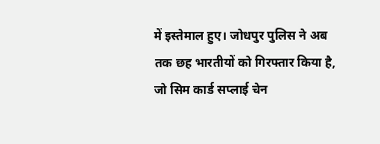में इस्तेमाल हुए। जोधपुर पुलिस ने अब तक छह भारतीयों को गिरफ्तार किया है, जो सिम कार्ड सप्लाई चेन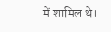में शामिल थे।